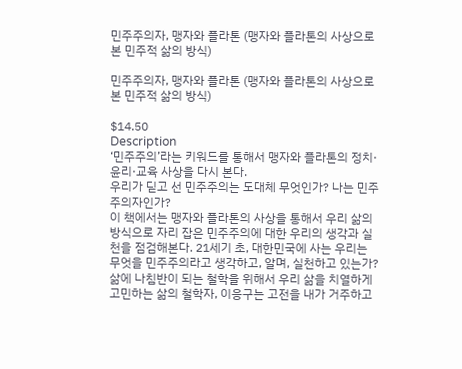민주주의자, 맹자와 플라톤 (맹자와 플라톤의 사상으로 본 민주적 삶의 방식)

민주주의자, 맹자와 플라톤 (맹자와 플라톤의 사상으로 본 민주적 삶의 방식)

$14.50
Description
‘민주주의’라는 키워드를 통해서 맹자와 플라톤의 정치·윤리·교육 사상을 다시 본다.
우리가 딛고 선 민주주의는 도대체 무엇인가? 나는 민주주의자인가?
이 책에서는 맹자와 플라톤의 사상을 통해서 우리 삶의 방식으로 자리 잡은 민주주의에 대한 우리의 생각과 실천을 점검해본다. 21세기 초, 대한민국에 사는 우리는 무엇을 민주주의라고 생각하고, 알며, 실천하고 있는가? 삶에 나침반이 되는 철학을 위해서 우리 삶을 치열하게 고민하는 삶의 철학자, 이응구는 고전을 내가 거주하고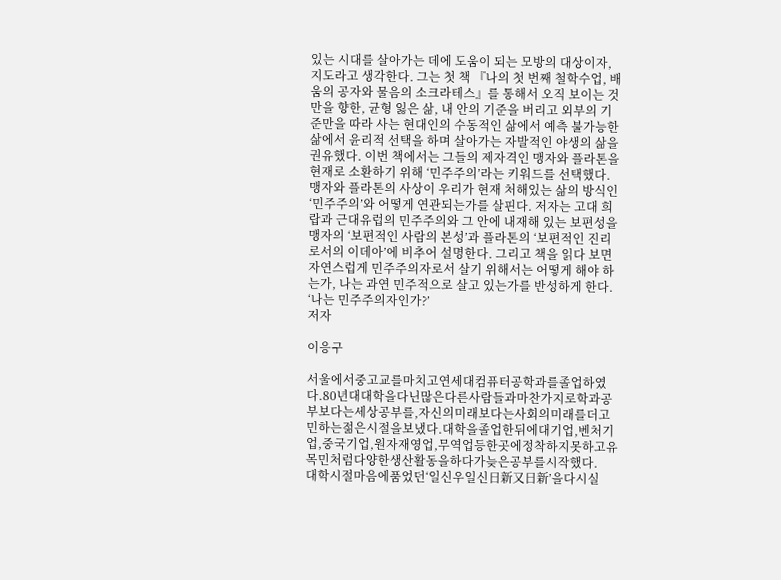있는 시대를 살아가는 데에 도움이 되는 모방의 대상이자, 지도라고 생각한다. 그는 첫 책 『나의 첫 번째 철학수업, 배움의 공자와 물음의 소크라테스』를 통해서 오직 보이는 것만을 향한, 균형 잃은 삶, 내 안의 기준을 버리고 외부의 기준만을 따라 사는 현대인의 수동적인 삶에서 예측 불가능한 삶에서 윤리적 선택을 하며 살아가는 자발적인 야생의 삶을 권유했다. 이번 책에서는 그들의 제자격인 맹자와 플라톤을 현재로 소환하기 위해 ‘민주주의’라는 키워드를 선택했다. 맹자와 플라톤의 사상이 우리가 현재 처해있는 삶의 방식인 ‘민주주의’와 어떻게 연관되는가를 살핀다. 저자는 고대 희랍과 근대유럽의 민주주의와 그 안에 내재해 있는 보편성을 맹자의 ‘보편적인 사람의 본성’과 플라톤의 ‘보편적인 진리로서의 이데아’에 비추어 설명한다. 그리고 책을 읽다 보면 자연스럽게 민주주의자로서 살기 위해서는 어떻게 해야 하는가, 나는 과연 민주적으로 살고 있는가를 반성하게 한다. ‘나는 민주주의자인가?’
저자

이응구

서울에서중고교를마치고연세대컴퓨터공학과를졸업하였다.80년대대학을다닌많은다른사람들과마찬가지로학과공부보다는세상공부를,자신의미래보다는사회의미래를더고민하는젊은시절을보냈다.대학을졸업한뒤에대기업,벤처기업,중국기업,원자재영업,무역업등한곳에정착하지못하고유목민처럼다양한생산활동을하다가늦은공부를시작했다.
대학시절마음에품었던‘일신우일신日新又日新’을다시실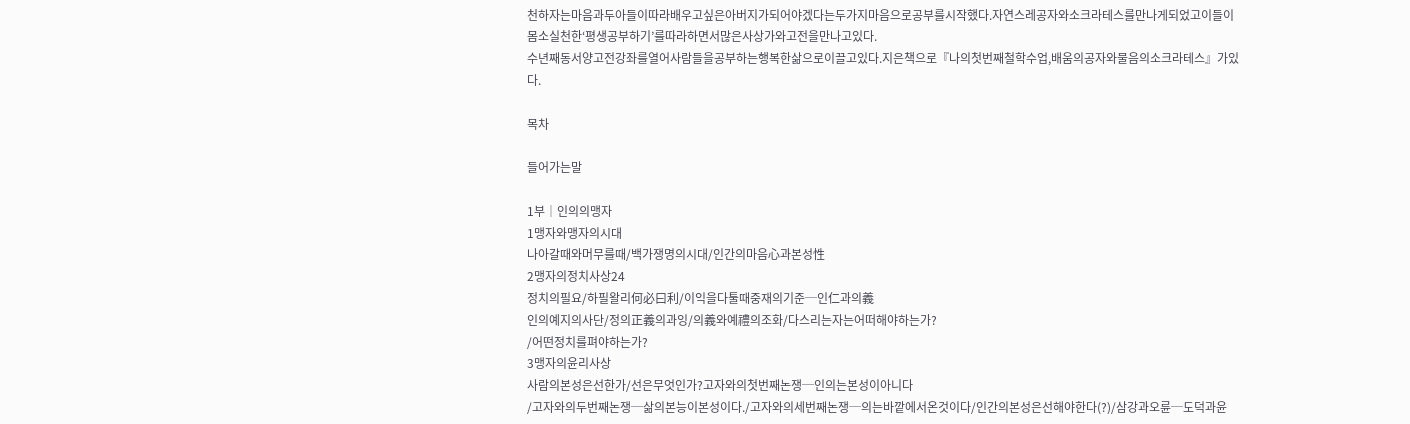천하자는마음과두아들이따라배우고싶은아버지가되어야겠다는두가지마음으로공부를시작했다.자연스레공자와소크라테스를만나게되었고이들이몸소실천한‘평생공부하기’를따라하면서많은사상가와고전을만나고있다.
수년째동서양고전강좌를열어사람들을공부하는행복한삶으로이끌고있다.지은책으로『나의첫번째철학수업,배움의공자와물음의소크라테스』가있다.

목차

들어가는말

1부│인의의맹자
1맹자와맹자의시대
나아갈때와머무를때/백가쟁명의시대/인간의마음心과본성性
2맹자의정치사상24
정치의필요/하필왈리何必曰利/이익을다툴때중재의기준─인仁과의義
인의예지의사단/정의正義의과잉/의義와예禮의조화/다스리는자는어떠해야하는가?
/어떤정치를펴야하는가?
3맹자의윤리사상
사람의본성은선한가/선은무엇인가?고자와의첫번째논쟁─인의는본성이아니다
/고자와의두번째논쟁─삶의본능이본성이다./고자와의세번째논쟁─의는바깥에서온것이다/인간의본성은선해야한다(?)/삼강과오륜─도덕과윤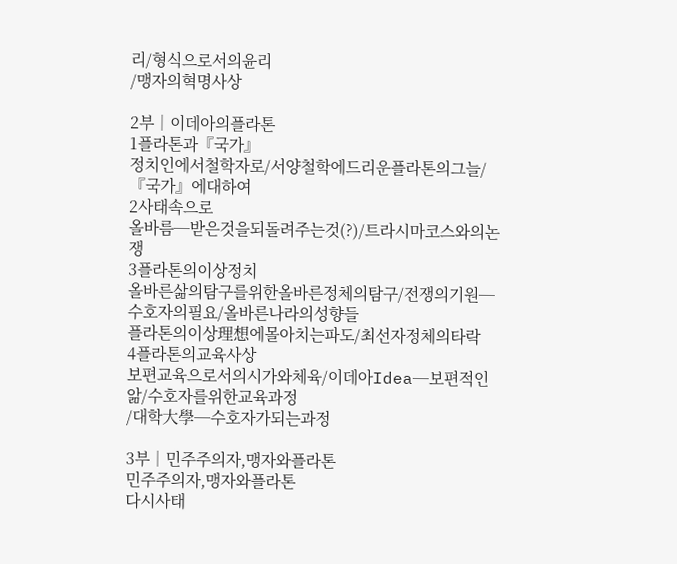리/형식으로서의윤리
/맹자의혁명사상

2부│이데아의플라톤
1플라톤과『국가』
정치인에서철학자로/서양철학에드리운플라톤의그늘/『국가』에대하여
2사태속으로
올바름─받은것을되돌려주는것(?)/트라시마코스와의논쟁
3플라톤의이상정치
올바른삶의탐구를위한올바른정체의탐구/전쟁의기원─수호자의필요/올바른나라의성향들
플라톤의이상理想에몰아치는파도/최선자정체의타락
4플라톤의교육사상
보편교육으로서의시가와체육/이데아Idea─보편적인앎/수호자를위한교육과정
/대학大學─수호자가되는과정

3부│민주주의자,맹자와플라톤
민주주의자,맹자와플라톤
다시사태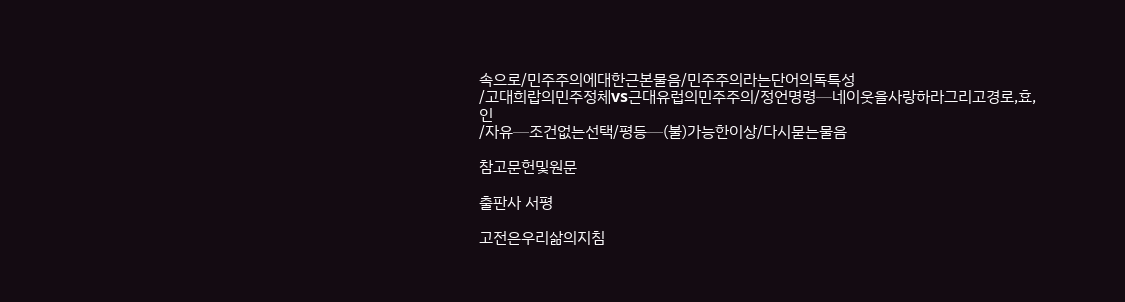속으로/민주주의에대한근본물음/민주주의라는단어의독특성
/고대희랍의민주정체vs근대유럽의민주주의/정언명령─네이웃을사랑하라그리고경로,효,인
/자유─조건없는선택/평등─(불)가능한이상/다시묻는물음

참고문헌및원문

출판사 서평

고전은우리삶의지침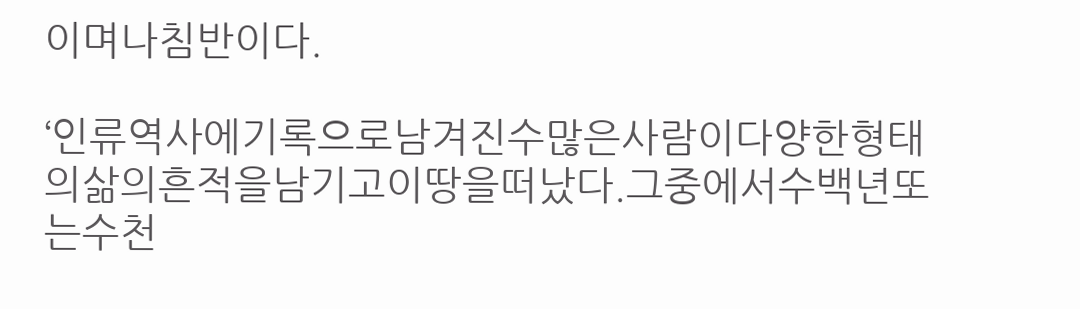이며나침반이다.

‘인류역사에기록으로남겨진수많은사람이다양한형태의삶의흔적을남기고이땅을떠났다.그중에서수백년또는수천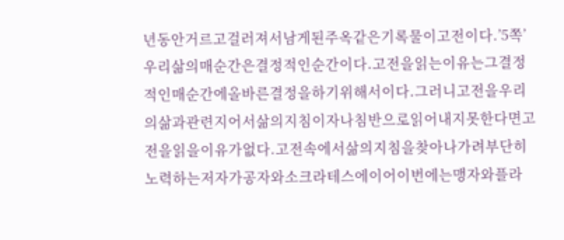년동안거르고걸러져서남게된주옥같은기록물이고전이다.’5쪽’
우리삶의매순간은결정적인순간이다.고전을읽는이유는그결정적인매순간에올바른결정을하기위해서이다.그러니고전을우리의삶과관련지어서삶의지침이자나침반으로읽어내지못한다면고전을읽을이유가없다.고전속에서삶의지침을찾아나가려부단히노력하는저자가공자와소크라테스에이어이번에는맹자와플라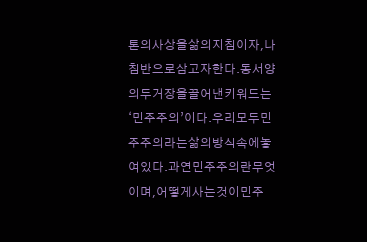톤의사상을삶의지침이자,나침반으로삼고자한다.동서양의두거장을끌어낸키워드는‘민주주의’이다.우리모두민주주의라는삶의방식속에놓여있다.과연민주주의란무엇이며,어떻게사는것이민주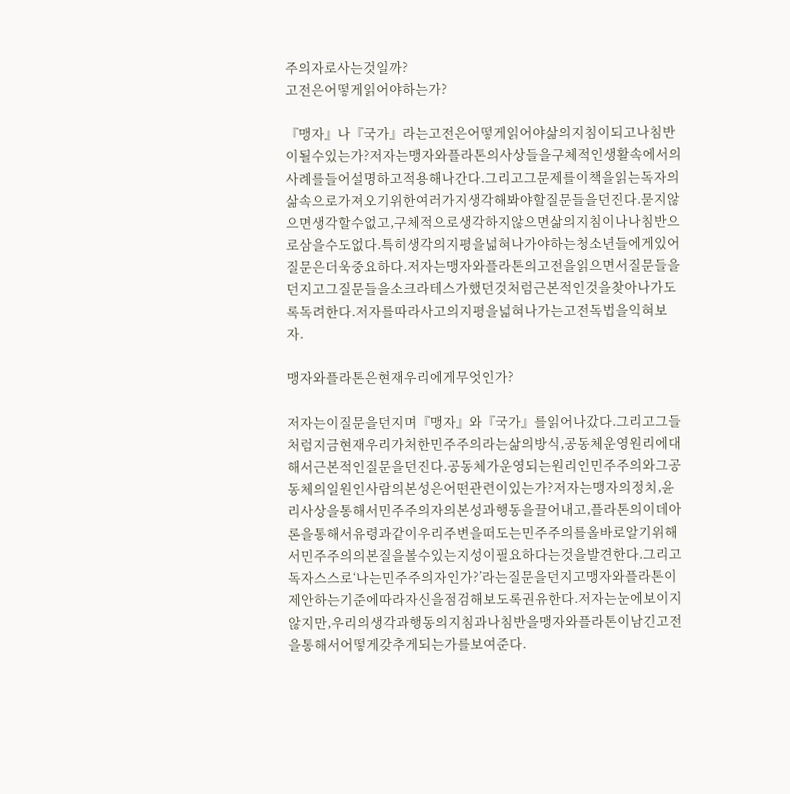주의자로사는것일까?
고전은어떻게읽어야하는가?

『맹자』나『국가』라는고전은어떻게읽어야삶의지침이되고나침반이될수있는가?저자는맹자와플라톤의사상들을구체적인생활속에서의사례를들어설명하고적용해나간다.그리고그문제를이책을읽는독자의삶속으로가져오기위한여러가지생각해봐야할질문들을던진다.묻지않으면생각할수없고,구체적으로생각하지않으면삶의지침이나나침반으로삼을수도없다.특히생각의지평을넓혀나가야하는청소년들에게있어질문은더욱중요하다.저자는맹자와플라톤의고전을읽으면서질문들을던지고그질문들을소크라테스가했던것처럼근본적인것을찾아나가도록독려한다.저자를따라사고의지평을넓혀나가는고전독법을익혀보자.

맹자와플라톤은현재우리에게무엇인가?

저자는이질문을던지며『맹자』와『국가』를읽어나갔다.그리고그들처럼지금현재우리가처한민주주의라는삶의방식,공동체운영원리에대해서근본적인질문을던진다.공동체가운영되는원리인민주주의와그공동체의일원인사람의본성은어떤관련이있는가?저자는맹자의정치,윤리사상을통해서민주주의자의본성과행동을끌어내고,플라톤의이데아론을통해서유령과같이우리주변을떠도는민주주의를올바로알기위해서민주주의의본질을볼수있는지성이필요하다는것을발견한다.그리고독자스스로‘나는민주주의자인가?’라는질문을던지고맹자와플라톤이제안하는기준에따라자신을점검해보도록권유한다.저자는눈에보이지않지만,우리의생각과행동의지침과나침반을맹자와플라톤이남긴고전을통해서어떻게갖추게되는가를보여준다.